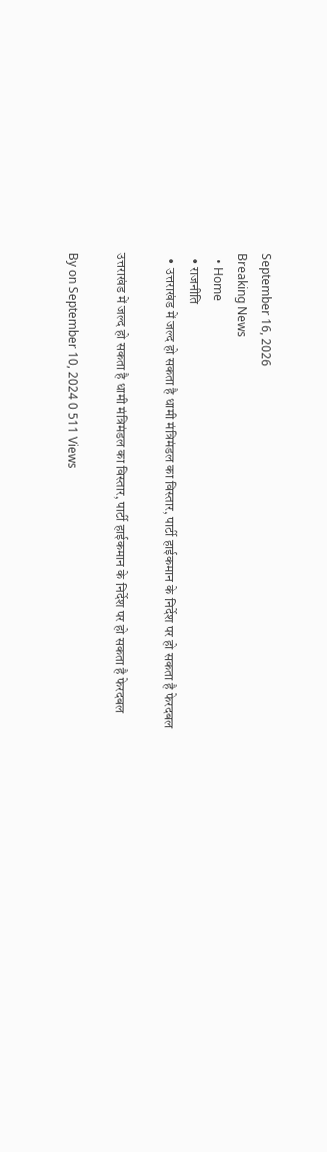September 16, 2026
Breaking News
  • Home
  • राजनीति
  • उत्तराखंड में जल्द हो सकता है धामी मंत्रिमंडल का विस्तार, पार्टी हाईकमान के निर्देश पर हो सकता है फेरदबल

उत्तराखंड में जल्द हो सकता है धामी मंत्रिमंडल का विस्तार, पार्टी हाईकमान के निर्देश पर हो सकता है फेरदबल

By on September 10, 2024 0 511 Views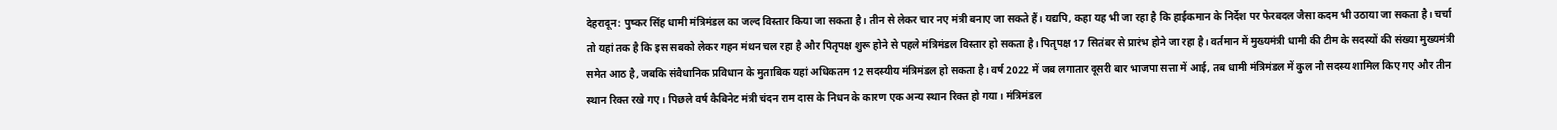देहरादून: पुष्कर सिंह धामी मंत्रिमंडल का जल्द विस्तार किया जा सकता है। तीन से लेकर चार नए मंत्री बनाए जा सकते हैं। यद्यपि, कहा यह भी जा रहा है कि हाईकमान के निर्देश पर फेरबदल जैसा कदम भी उठाया जा सकता है। चर्चा तो यहां तक है कि इस सबको लेकर गहन मंथन चल रहा है और पितृपक्ष शुरू होने से पहले मंत्रिमंडल विस्तार हो सकता है। पितृपक्ष 17 सितंबर से प्रारंभ होने जा रहा है। वर्तमान में मुख्यमंत्री धामी की टीम के सदस्यों की संख्या मुख्यमंत्री समेत आठ है, जबकि संवैधानिक प्रविधान के मुताबिक यहां अधिकतम 12 सदस्यीय मंत्रिमंडल हो सकता है। वर्ष 2022 में जब लगातार दूसरी बार भाजपा सत्ता में आई, तब धामी मंत्रिमंडल में कुल नौ सदस्य शामिल किए गए और तीन स्थान रिक्त रखे गए। पिछले वर्ष कैबिनेट मंत्री चंदन राम दास के निधन के कारण एक अन्य स्थान रिक्त हो गया। मंत्रिमंडल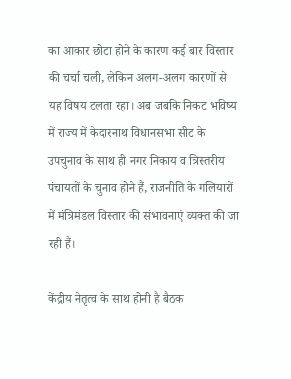का आकार छोटा होने के कारण कई बार विस्तार की चर्चा चली, लेकिन अलग-अलग कारणों से यह विषय टलता रहा। अब जबकि निकट भविष्य में राज्य में केदारनाथ विधानसभा सीट के उपचुनाव के साथ ही नगर निकाय व त्रिस्तरीय पंचायतों के चुनाव होने हैं, राजनीति के गलियारों में मंत्रिमंडल विस्तार की संभावनाएं व्यक्त की जा रही हैं।

केंद्रीय नेतृत्व के साथ होनी है बैठक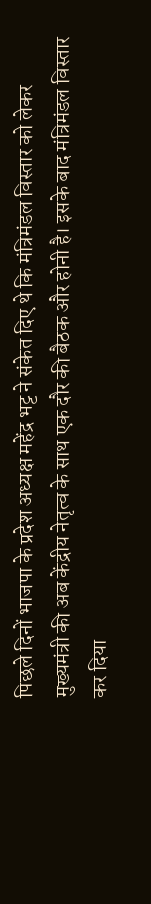पिछले दिनों भाजपा के प्रदेश अध्यक्ष महेंद्र भट्ट ने संकेत दिए थे कि मंत्रिमंडल विस्तार को लेकर मुख्यमंत्री की अब केंद्रीय नेतृत्व के साथ एक दौर की बैठक और होनी है। इसके बाद मंत्रिमंडल विस्तार कर दिया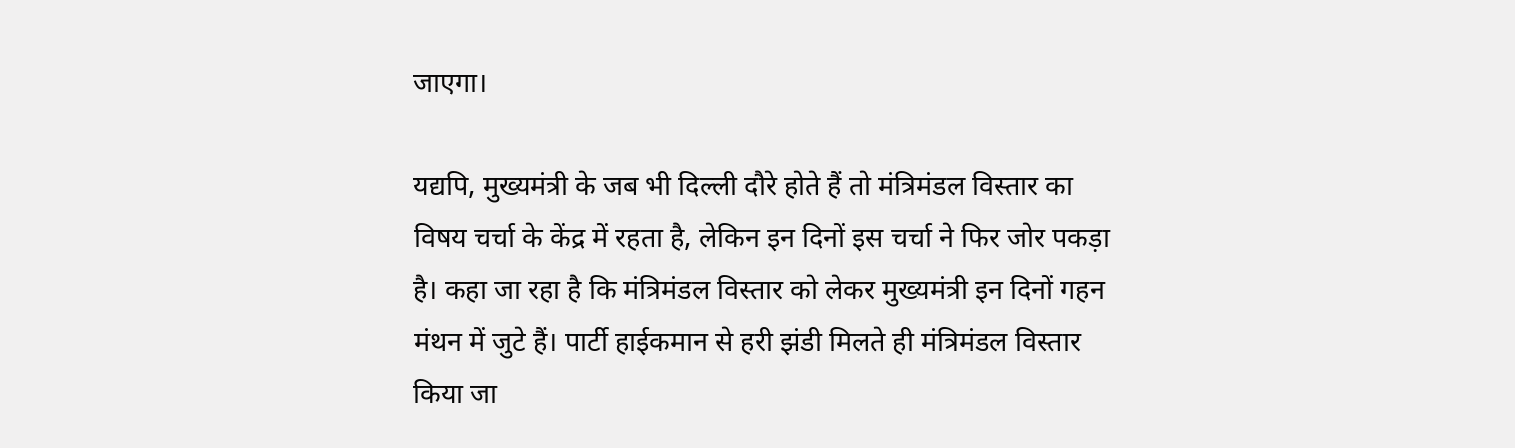जाएगा।

यद्यपि, मुख्यमंत्री के जब भी दिल्ली दौरे होते हैं तो मंत्रिमंडल विस्तार का विषय चर्चा के केंद्र में रहता है, लेकिन इन दिनों इस चर्चा ने फिर जोर पकड़ा है। कहा जा रहा है कि मंत्रिमंडल विस्तार को लेकर मुख्यमंत्री इन दिनों गहन मंथन में जुटे हैं। पार्टी हाईकमान से हरी झंडी मिलते ही मंत्रिमंडल विस्तार किया जा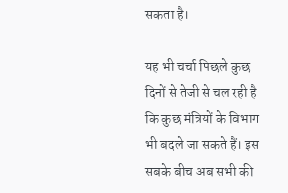सकता है।

यह भी चर्चा पिछले कुछ दिनों से तेजी से चल रही है कि कुछ मंत्रियों के विभाग भी बदले जा सकते हैं। इस सबके बीच अब सभी की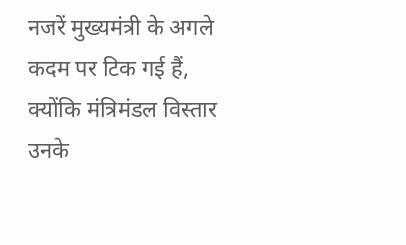नजरें मुख्यमंत्री के अगले कदम पर टिक गई हैं, क्योंकि मंत्रिमंडल विस्तार उनके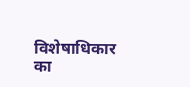विशेषाधिकार का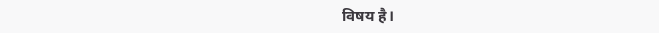विषय है।